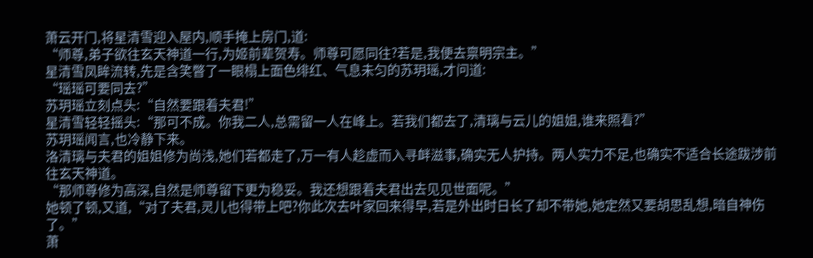萧云开门,将星清雪迎入屋内,顺手掩上房门,道:
“师尊,弟子欲往玄天神道一行,为姬前辈贺寿。师尊可愿同往?若是,我便去禀明宗主。”
星清雪凤眸流转,先是含笑瞥了一眼榻上面色绯红、气息未匀的苏玥瑶,才问道:
“瑶瑶可要同去?”
苏玥瑶立刻点头:“自然要跟着夫君!”
星清雪轻轻摇头:“那可不成。你我二人,总需留一人在峰上。若我们都去了,清璃与云儿的姐姐,谁来照看?”
苏玥瑶闻言,也冷静下来。
洛清璃与夫君的姐姐修为尚浅,她们若都走了,万一有人趁虚而入寻衅滋事,确实无人护持。两人实力不足,也确实不适合长途跋涉前往玄天神道。
“那师尊修为高深,自然是师尊留下更为稳妥。我还想跟着夫君出去见见世面呢。”
她顿了顿,又道,“对了夫君,灵儿也得带上吧?你此次去叶家回来得早,若是外出时日长了却不带她,她定然又要胡思乱想,暗自神伤了。”
萧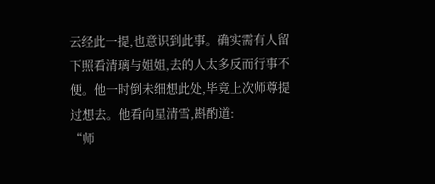云经此一提,也意识到此事。确实需有人留下照看清璃与姐姐,去的人太多反而行事不便。他一时倒未细想此处,毕竟上次师尊提过想去。他看向星清雪,斟酌道:
“师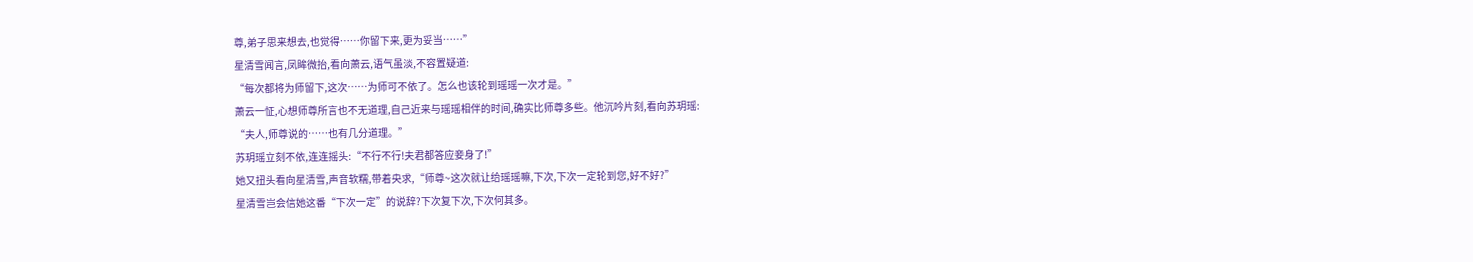尊,弟子思来想去,也觉得……你留下来,更为妥当……”
星清雪闻言,凤眸微抬,看向萧云,语气虽淡,不容置疑道:
“每次都将为师留下,这次……为师可不依了。怎么也该轮到瑶瑶一次才是。”
萧云一怔,心想师尊所言也不无道理,自己近来与瑶瑶相伴的时间,确实比师尊多些。他沉吟片刻,看向苏玥瑶:
“夫人,师尊说的……也有几分道理。”
苏玥瑶立刻不依,连连摇头:“不行不行!夫君都答应妾身了!”
她又扭头看向星清雪,声音软糯,带着央求,“师尊~这次就让给瑶瑶嘛,下次,下次一定轮到您,好不好?”
星清雪岂会信她这番“下次一定”的说辞?下次复下次,下次何其多。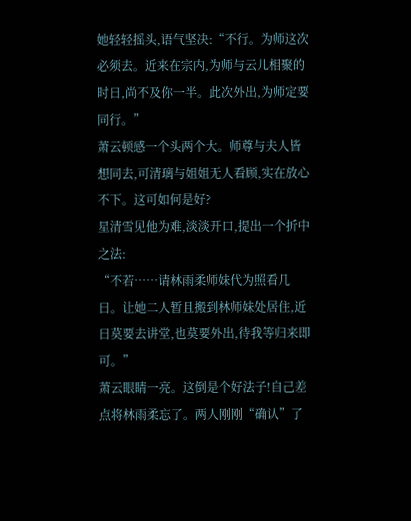她轻轻摇头,语气坚决:“不行。为师这次必须去。近来在宗内,为师与云儿相聚的时日,尚不及你一半。此次外出,为师定要同行。”
萧云顿感一个头两个大。师尊与夫人皆想同去,可清璃与姐姐无人看顾,实在放心不下。这可如何是好?
星清雪见他为难,淡淡开口,提出一个折中之法:
“不若……请林雨柔师妹代为照看几日。让她二人暂且搬到林师妹处居住,近日莫要去讲堂,也莫要外出,待我等归来即可。”
萧云眼睛一亮。这倒是个好法子!自己差点将林雨柔忘了。两人刚刚“确认”了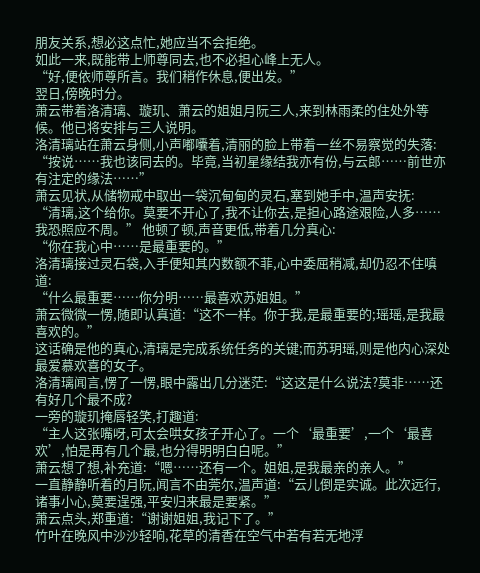朋友关系,想必这点忙,她应当不会拒绝。
如此一来,既能带上师尊同去,也不必担心峰上无人。
“好,便依师尊所言。我们稍作休息,便出发。”
翌日,傍晚时分。
萧云带着洛清璃、璇玑、萧云的姐姐月阮三人,来到林雨柔的住处外等候。他已将安排与三人说明。
洛清璃站在萧云身侧,小声嘟囔着,清丽的脸上带着一丝不易察觉的失落:
“按说……我也该同去的。毕竟,当初星缘结我亦有份,与云郎……前世亦有注定的缘法……”
萧云见状,从储物戒中取出一袋沉甸甸的灵石,塞到她手中,温声安抚:
“清璃,这个给你。莫要不开心了,我不让你去,是担心路途艰险,人多……我恐照应不周。” 他顿了顿,声音更低,带着几分真心:
“你在我心中……是最重要的。”
洛清璃接过灵石袋,入手便知其内数额不菲,心中委屈稍减,却仍忍不住嗔道:
“什么最重要……你分明……最喜欢苏姐姐。”
萧云微微一愣,随即认真道:“这不一样。你于我,是最重要的;瑶瑶,是我最喜欢的。”
这话确是他的真心,清璃是完成系统任务的关键;而苏玥瑶,则是他内心深处最爱慕欢喜的女子。
洛清璃闻言,愣了一愣,眼中露出几分迷茫:“这这是什么说法?莫非……还有好几个最不成?
一旁的璇玑掩唇轻笑,打趣道:
“主人这张嘴呀,可太会哄女孩子开心了。一个‘最重要’,一个‘最喜欢’,怕是再有几个最,也分得明明白白呢。”
萧云想了想,补充道:“嗯……还有一个。姐姐,是我最亲的亲人。”
一直静静听着的月阮,闻言不由莞尔,温声道:“云儿倒是实诚。此次远行,诸事小心,莫要逞强,平安归来最是要紧。”
萧云点头,郑重道:“谢谢姐姐,我记下了。”
竹叶在晚风中沙沙轻响,花草的清香在空气中若有若无地浮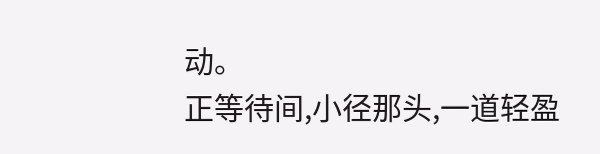动。
正等待间,小径那头,一道轻盈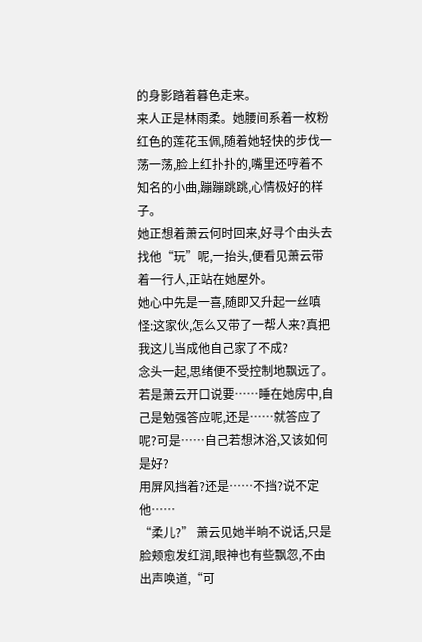的身影踏着暮色走来。
来人正是林雨柔。她腰间系着一枚粉红色的莲花玉佩,随着她轻快的步伐一荡一荡,脸上红扑扑的,嘴里还哼着不知名的小曲,蹦蹦跳跳,心情极好的样子。
她正想着萧云何时回来,好寻个由头去找他“玩”呢,一抬头,便看见萧云带着一行人,正站在她屋外。
她心中先是一喜,随即又升起一丝嗔怪:这家伙,怎么又带了一帮人来?真把我这儿当成他自己家了不成?
念头一起,思绪便不受控制地飘远了。
若是萧云开口说要……睡在她房中,自己是勉强答应呢,还是……就答应了呢?可是……自己若想沐浴,又该如何是好?
用屏风挡着?还是……不挡?说不定他……
“柔儿?” 萧云见她半晌不说话,只是脸颊愈发红润,眼神也有些飘忽,不由出声唤道,“可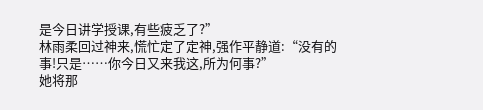是今日讲学授课,有些疲乏了?”
林雨柔回过神来,慌忙定了定神,强作平静道:“没有的事!只是……你今日又来我这,所为何事?”
她将那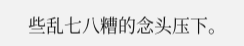些乱七八糟的念头压下。